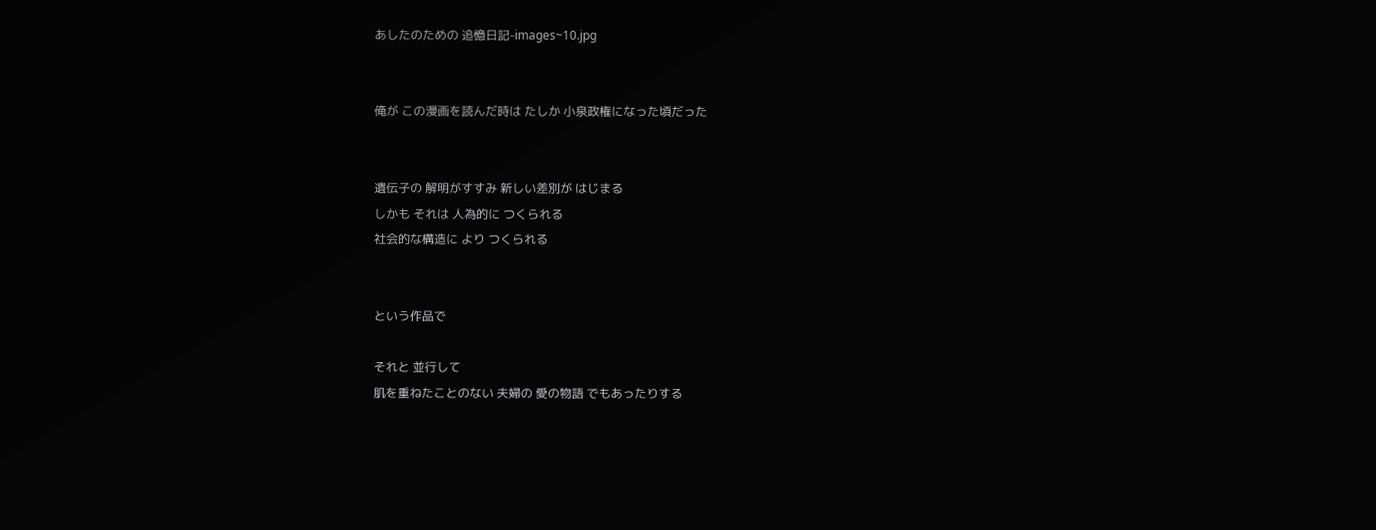あしたのための 追憶日記-images~10.jpg


俺が この漫画を読んだ時は たしか 小泉政権になった頃だった


遺伝子の 解明がすすみ 新しい差別が はじまる
しかも それは 人為的に つくられる
社会的な構造に より つくられる


という作品で

それと 並行して
肌を重ねたことのない 夫婦の 愛の物語 でもあったりする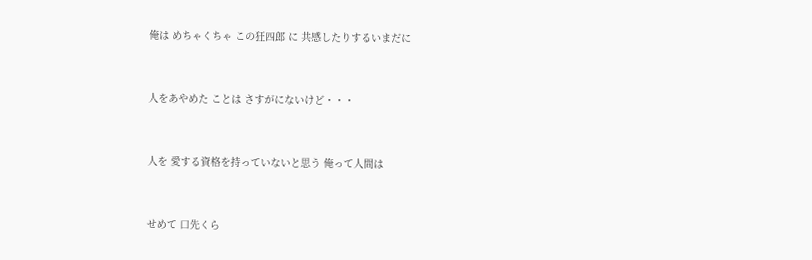俺は めちゃくちゃ この狂四郎 に 共感したりするいまだに


人をあやめた ことは さすがにないけど・・・


人を 愛する資格を持っていないと思う 俺って人間は


せめて 口先くら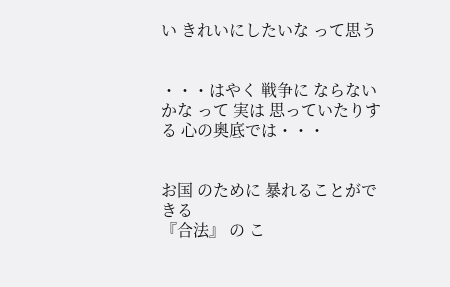い きれいにしたいな って思う


・・・はやく 戦争に ならないかな って 実は 思っていたりする 心の奥底では・・・


お国 のために 暴れることができる
『合法』 の こ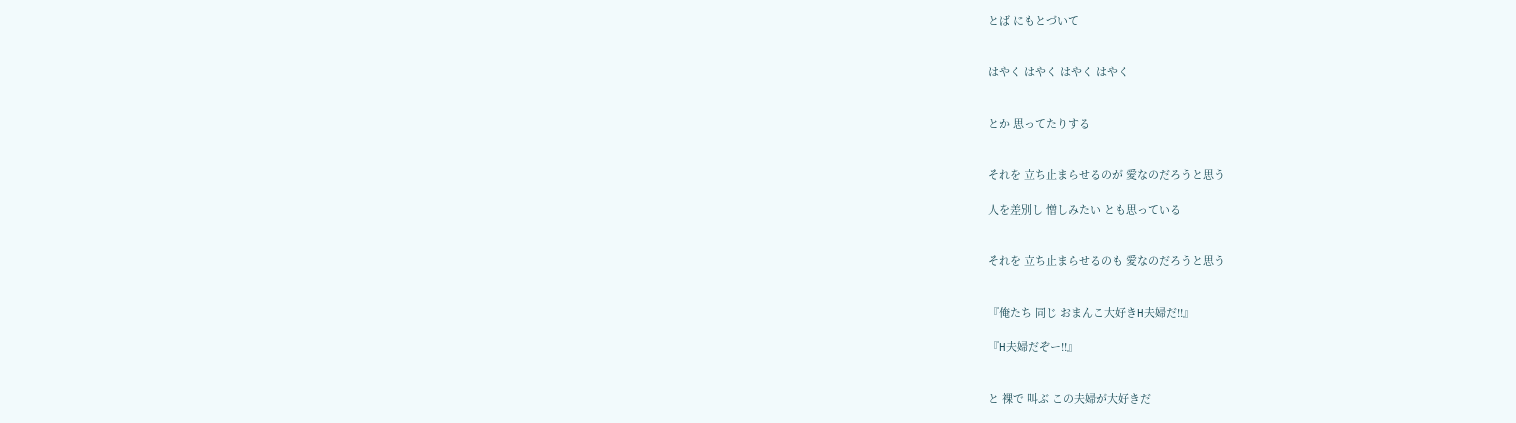とば にもとづいて


はやく はやく はやく はやく


とか 思ってたりする


それを 立ち止まらせるのが 愛なのだろうと思う

人を差別し 憎しみたい とも思っている


それを 立ち止まらせるのも 愛なのだろうと思う


『俺たち 同じ おまんこ大好きH夫婦だ!!』

『H夫婦だぞー!!』


と 裸で 叫ぶ この夫婦が大好きだ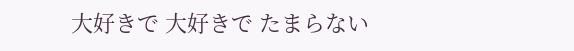大好きで 大好きで たまらない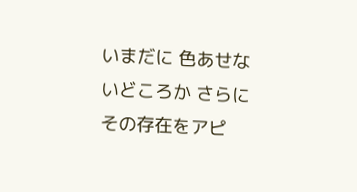いまだに 色あせないどころか さらにその存在をアピ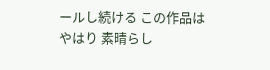ールし続ける この作品は やはり 素晴らし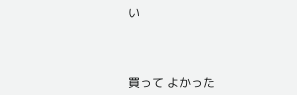い




買って よかった